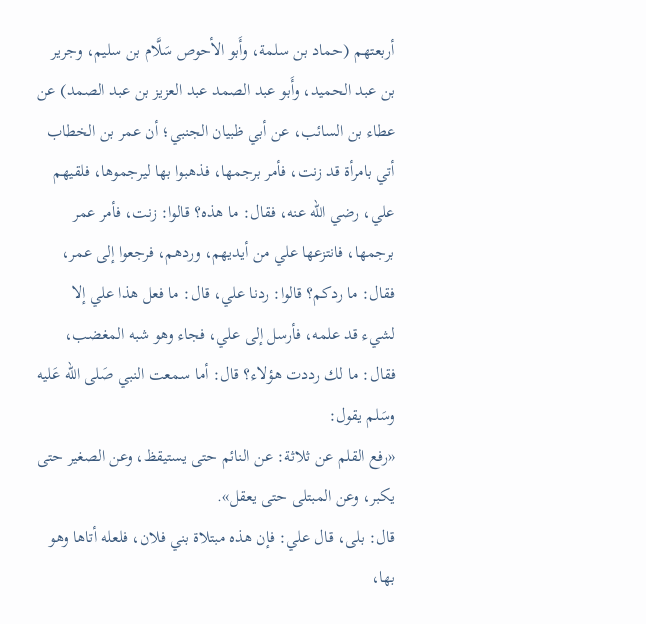أربعتهم (حماد بن سلمة، وأَبو الأحوص سَلَّام بن سليم، وجرير بن عبد الحميد، وأَبو عبد الصمد عبد العزيز بن عبد الصمد) عن عطاء بن السائب، عن أبي ظبيان الجنبي؛ أن عمر بن الخطاب أتي بامرأة قد زنت، فأمر برجمها، فذهبوا بها ليرجموها، فلقيهم علي، رضي الله عنه، فقال: ما هذه؟ قالوا: زنت، فأمر عمر برجمها، فانتزعها علي من أيديهم، وردهم، فرجعوا إلى عمر، فقال: ما ردكم؟ قالوا: ردنا علي، قال: ما فعل هذا علي إلا لشيء قد علمه، فأرسل إلى علي، فجاء وهو شبه المغضب، فقال: ما لك رددت هؤلاء؟ قال: أما سمعت النبي صَلى الله عَليه وسَلم يقول:
«رفع القلم عن ثلاثة: عن النائم حتى يستيقظ، وعن الصغير حتى يكبر، وعن المبتلى حتى يعقل».
قال: بلى، قال علي: فإن هذه مبتلاة بني فلان، فلعله أتاها وهو بها،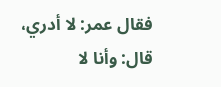فقال عمر: لا أدري، قال: وأنا لا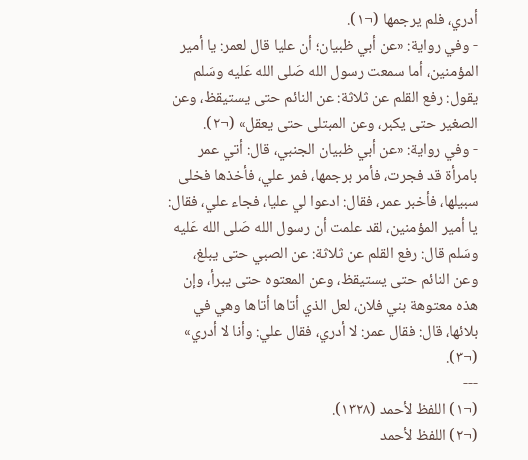أدري، فلم يرجمها (¬١).
- وفي رواية: «عن أبي ظبيان؛ أن عليا قال لعمر: يا أمير المؤمنين، أما سمعت رسول الله صَلى الله عَليه وسَلم يقول: رفع القلم عن ثلاثة: عن النائم حتى يستيقظ، وعن الصغير حتى يكبر، وعن المبتلى حتى يعقل» (¬٢).
- وفي رواية: «عن أبي ظبيان الجنبي، قال: أتي عمر بامرأة قد فجرت، فأمر برجمها، فمر علي، فأخذها فخلى سبيلها، فأخبر عمر، فقال: ادعوا لي عليا، فجاء علي، فقال: يا أمير المؤمنين، لقد علمت أن رسول الله صَلى الله عَليه وسَلم قال: رفع القلم عن ثلاثة: عن الصبي حتى يبلغ، وعن النائم حتى يستيقظ، وعن المعتوه حتى يبرأ، وإن هذه معتوهة بني فلان، لعل الذي أتاها أتاها وهي في بلائها، قال: فقال عمر: لا أدري، فقال علي: وأنا لا أدري» (¬٣).
---
(¬١) اللفظ لأحمد (١٣٢٨).
(¬٢) اللفظ لأحمد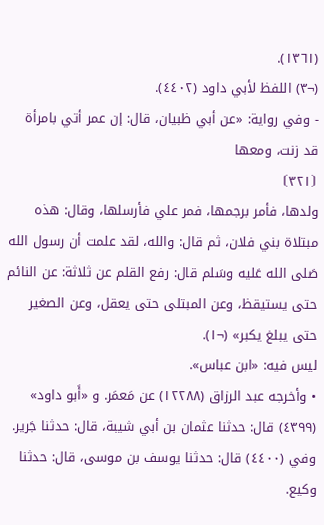(١٣٦١).
(¬٣) اللفظ لأبي داود (٤٤٠٢).
- وفي رواية: «عن أبي ظبيان، قال: إن عمر أتي بامرأة قد زنت، ومعها
⦗٣٢١⦘
ولدها، فأمر برجمها، فمر علي فأرسلها، وقال: هذه مبتلاة بني فلان، ثم قال: والله، لقد علمت أن رسول الله صَلى الله عَليه وسَلم قال: رفع القلم عن ثلاثة: عن النائم حتى يستيقظ، وعن المبتلى حتى يعقل، وعن الصغير حتى يبلغ يكبر» (¬١).
ليس فيه: «ابن عباس».
• وأخرجه عبد الرزاق (١٢٢٨٨) عن مَعمَر. و «أَبو داود» (٤٣٩٩) قال: حدثنا عثمان بن أبي شيبة، قال: حدثنا جَرير. وفي (٤٤٠٠) قال: حدثنا يوسف بن موسى، قال: حدثنا وكيع.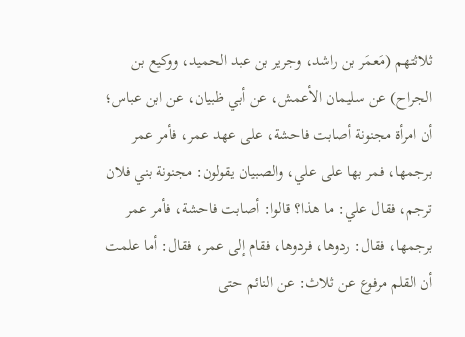ثلاثتهم (مَعمَر بن راشد، وجرير بن عبد الحميد، ووكيع بن الجراح) عن سليمان الأعمش، عن أبي ظبيان، عن ابن عباس؛ أن امرأة مجنونة أصابت فاحشة، على عهد عمر، فأمر عمر برجمها، فمر بها على علي، والصبيان يقولون: مجنونة بني فلان ترجم، فقال علي: ما هذا؟ قالوا: أصابت فاحشة، فأمر عمر برجمها، فقال: ردوها، فردوها، فقام إلى عمر، فقال: أما علمت أن القلم مرفوع عن ثلاث: عن النائم حتى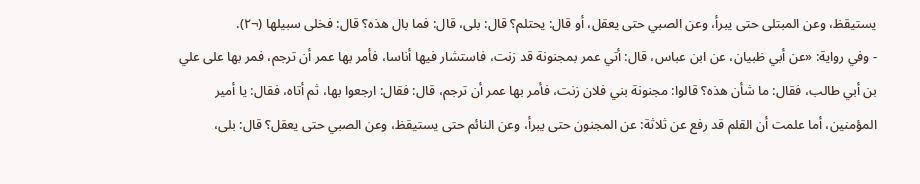يستيقظ، وعن المبتلى حتى يبرأ، وعن الصبي حتى يعقل، أو قال: يحتلم؟ قال: بلى، قال: فما بال هذه؟ قال: فخلى سبيلها (¬٢).
- وفي رواية: «عن أبي ظبيان، عن ابن عباس، قال: أتي عمر بمجنونة قد زنت، فاستشار فيها أناسا، فأمر بها عمر أن ترجم، فمر بها على علي بن أبي طالب، فقال: ما شأن هذه؟ قالوا: مجنونة بني فلان زنت، فأمر بها عمر أن ترجم، قال: فقال: ارجعوا بها، ثم أتاه، فقال: يا أمير المؤمنين، أما علمت أن القلم قد رفع عن ثلاثة: عن المجنون حتى يبرأ، وعن النائم حتى يستيقظ، وعن الصبي حتى يعقل؟ قال: بلى،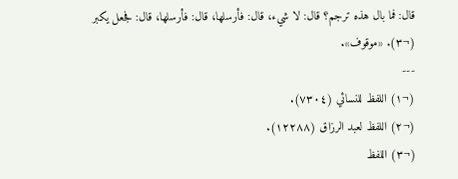قال: فما بال هذه ترجم؟ قال: لا شيء، قال: فأرسلها، قال: فأرسلها، قال: فجعل يكبر (¬٣). «موقوف».
---
(¬١) اللفظ للنسائي (٧٣٠٤).
(¬٢) اللفظ لعبد الرزاق (١٢٢٨٨).
(¬٣) اللفظ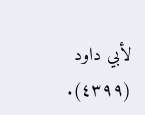لأبي داود (٤٣٩٩).